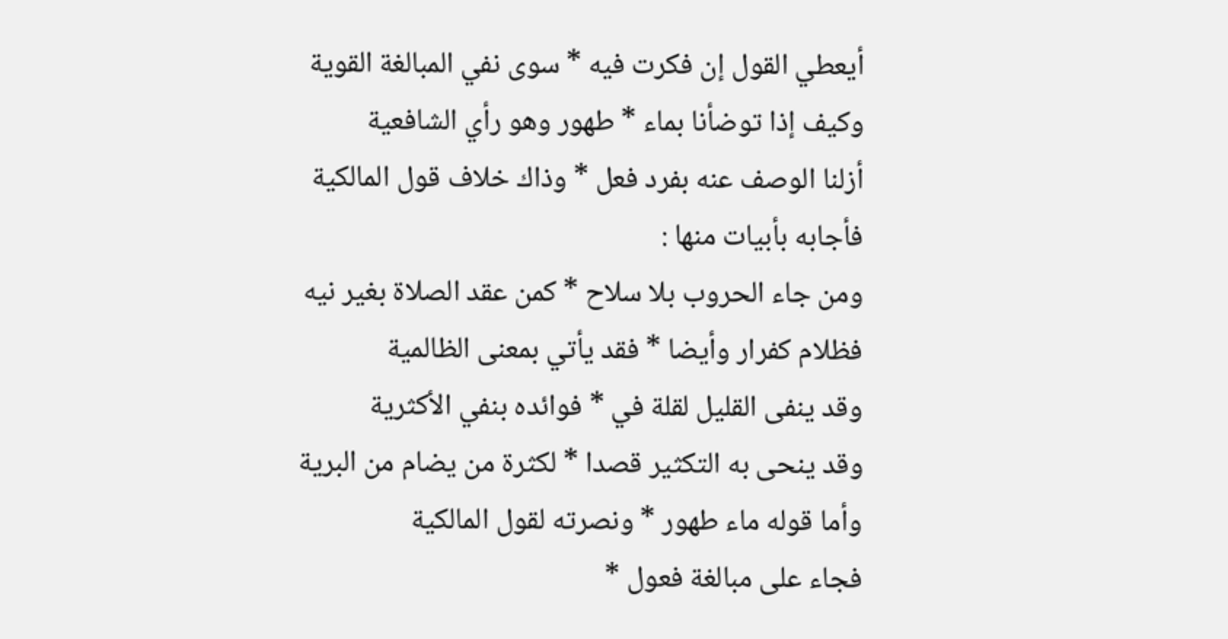أيعطي القول إن فكرت فيه * سوى نفي المبالغة القوية
وكيف إذا توضأنا بماء * طهور وهو رأي الشافعية
أزلنا الوصف عنه بفرد فعل * وذاك خلاف قول المالكية
فأجابه بأبيات منها :
ومن جاء الحروب بلا سلاح * كمن عقد الصلاة بغير نيه
فظلام كفرار وأيضا * فقد يأتي بمعنى الظالمية
وقد ينفى القليل لقلة في * فوائده بنفي الأكثرية
وقد ينحى به التكثير قصدا * لكثرة من يضام من البرية
وأما قوله ماء طهور * ونصرته لقول المالكية
فجاء على مبالغة فعول *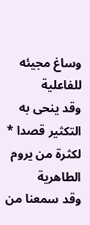وساغ مجيئه للفاعلية
وقد ينحى به التكثير قصدا * لكثرة من يروم الطاهرية
وقد سمعنا من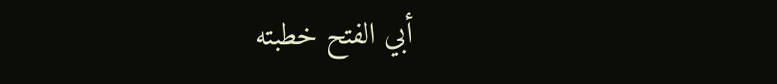أبي الفتح خطبته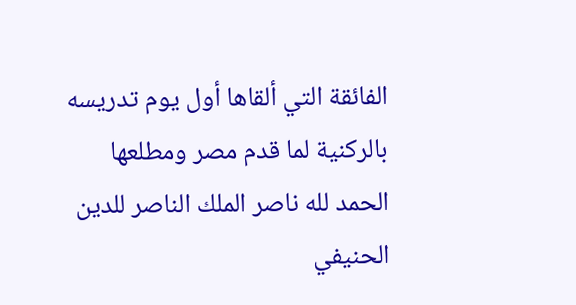الفائقة التي ألقاها أول يوم تدريسه بالركنية لما قدم مصر ومطلعها
الحمد لله ناصر الملك الناصر للدين الحنيفي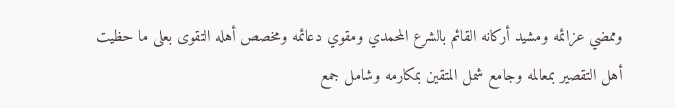وممضي عزائمه ومشيد أركانه القائم بالشرع المحمدي ومقوي دعائمه ومخصص أهله التقوى بعلى ما حظيت أهل التقصير بمعالمه وجامع شمل المتقين بمكارمه وشامل جمع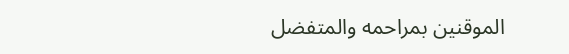الموقنين بمراحمه والمتفضل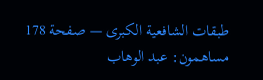طبقات الشافعية الكبرى — صفحة 178
مساهمون: عبد الوهاب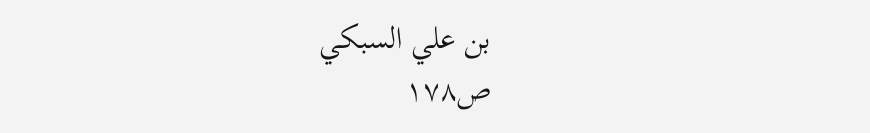بن علي السبكي
ص١٧٨